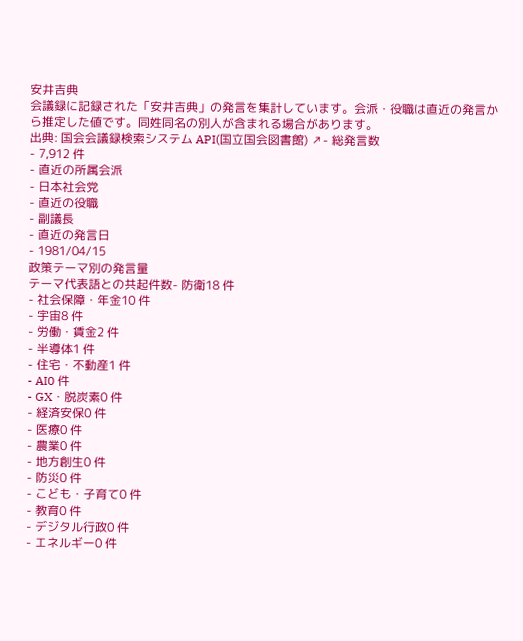安井吉典
会議録に記録された「安井吉典」の発言を集計しています。会派・役職は直近の発言から推定した値です。同姓同名の別人が含まれる場合があります。
出典: 国会会議録検索システム API(国立国会図書館) ↗- 総発言数
- 7,912 件
- 直近の所属会派
- 日本社会党
- 直近の役職
- 副議長
- 直近の発言日
- 1981/04/15
政策テーマ別の発言量
テーマ代表語との共起件数- 防衛18 件
- 社会保障・年金10 件
- 宇宙8 件
- 労働・賃金2 件
- 半導体1 件
- 住宅・不動産1 件
- AI0 件
- GX・脱炭素0 件
- 経済安保0 件
- 医療0 件
- 農業0 件
- 地方創生0 件
- 防災0 件
- こども・子育て0 件
- 教育0 件
- デジタル行政0 件
- エネルギー0 件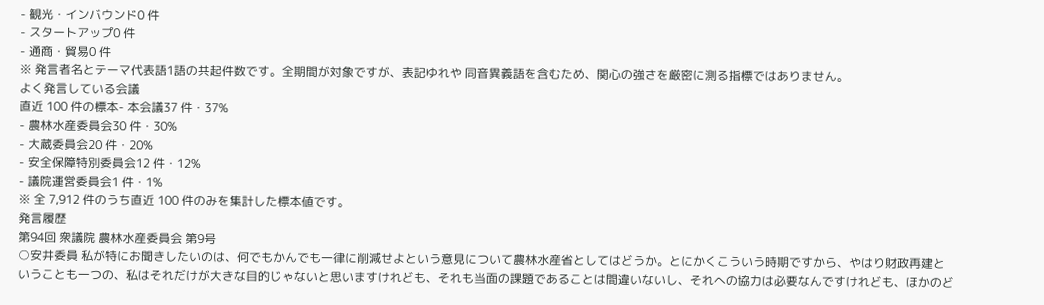- 観光・インバウンド0 件
- スタートアップ0 件
- 通商・貿易0 件
※ 発言者名とテーマ代表語1語の共起件数です。全期間が対象ですが、表記ゆれや 同音異義語を含むため、関心の強さを厳密に測る指標ではありません。
よく発言している会議
直近 100 件の標本- 本会議37 件・37%
- 農林水産委員会30 件・30%
- 大蔵委員会20 件・20%
- 安全保障特別委員会12 件・12%
- 議院運営委員会1 件・1%
※ 全 7,912 件のうち直近 100 件のみを集計した標本値です。
発言履歴
第94回 衆議院 農林水産委員会 第9号
○安井委員 私が特にお聞きしたいのは、何でもかんでも一律に削減せよという意見について農林水産省としてはどうか。とにかくこういう時期ですから、やはり財政再建ということも一つの、私はそれだけが大きな目的じゃないと思いますけれども、それも当面の課題であることは間違いないし、それへの協力は必要なんですけれども、ほかのど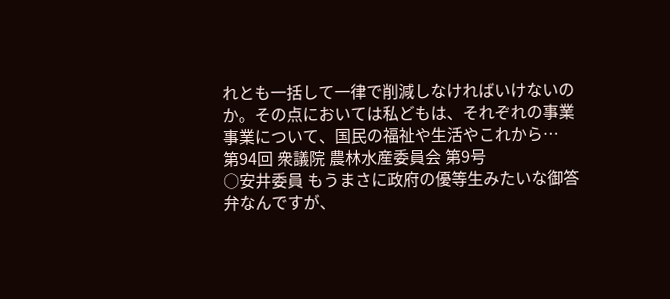れとも一括して一律で削減しなければいけないのか。その点においては私どもは、それぞれの事業事業について、国民の福祉や生活やこれから…
第94回 衆議院 農林水産委員会 第9号
○安井委員 もうまさに政府の優等生みたいな御答弁なんですが、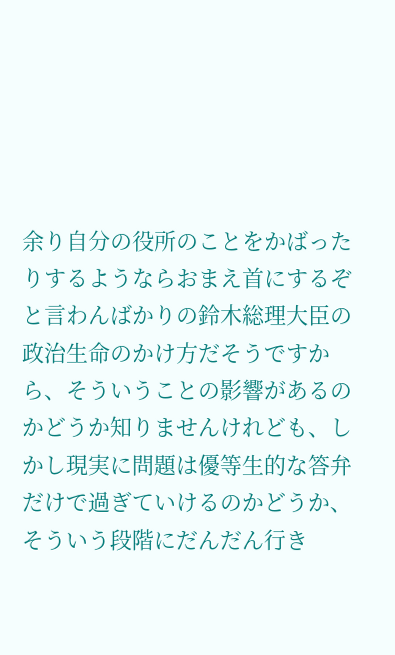余り自分の役所のことをかばったりするようならおまえ首にするぞと言わんばかりの鈴木総理大臣の政治生命のかけ方だそうですから、そういうことの影響があるのかどうか知りませんけれども、しかし現実に問題は優等生的な答弁だけで過ぎていけるのかどうか、そういう段階にだんだん行き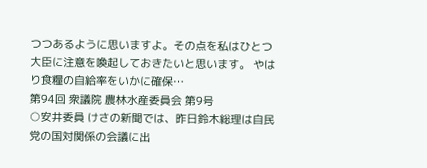つつあるように思いますよ。その点を私はひとつ大臣に注意を喚起しておきたいと思います。 やはり食糧の自給率をいかに確保…
第94回 衆議院 農林水産委員会 第9号
○安井委員 けさの新聞では、昨日鈴木総理は自民党の国対関係の会議に出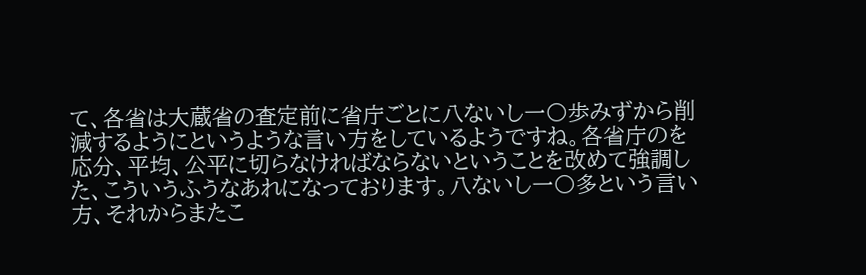て、各省は大蔵省の査定前に省庁ごとに八ないし一〇歩みずから削減するようにというような言い方をしているようですね。各省庁のを応分、平均、公平に切らなければならないということを改めて強調した、こういうふうなあれになっております。八ないし一〇多という言い方、それからまたこ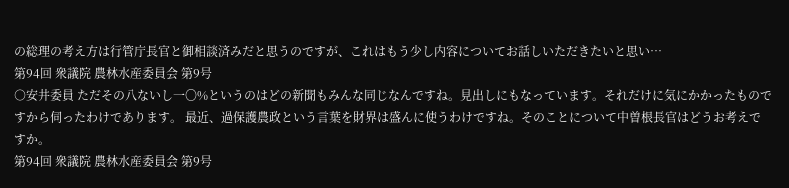の総理の考え方は行管庁長官と御相談済みだと思うのですが、これはもう少し内容についてお話しいただきたいと思い…
第94回 衆議院 農林水産委員会 第9号
○安井委員 ただその八ないし一〇%というのはどの新聞もみんな同じなんですね。見出しにもなっています。それだけに気にかかったものですから伺ったわけであります。 最近、過保護農政という言葉を財界は盛んに使うわけですね。そのことについて中曽根長官はどうお考えですか。
第94回 衆議院 農林水産委員会 第9号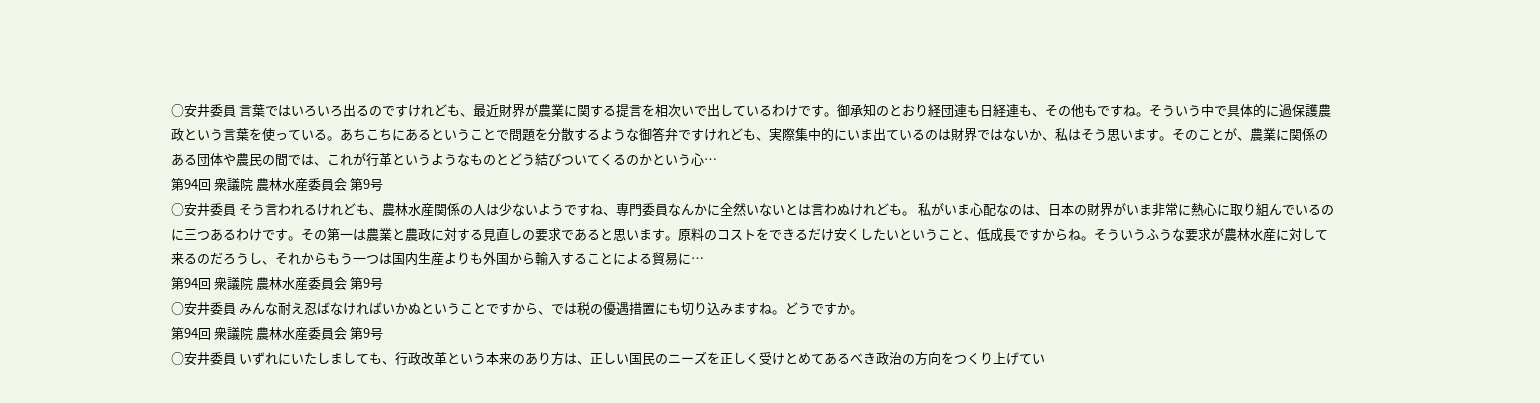○安井委員 言葉ではいろいろ出るのですけれども、最近財界が農業に関する提言を相次いで出しているわけです。御承知のとおり経団連も日経連も、その他もですね。そういう中で具体的に過保護農政という言葉を使っている。あちこちにあるということで問題を分散するような御答弁ですけれども、実際集中的にいま出ているのは財界ではないか、私はそう思います。そのことが、農業に関係のある団体や農民の間では、これが行革というようなものとどう結びついてくるのかという心…
第94回 衆議院 農林水産委員会 第9号
○安井委員 そう言われるけれども、農林水産関係の人は少ないようですね、専門委員なんかに全然いないとは言わぬけれども。 私がいま心配なのは、日本の財界がいま非常に熱心に取り組んでいるのに三つあるわけです。その第一は農業と農政に対する見直しの要求であると思います。原料のコストをできるだけ安くしたいということ、低成長ですからね。そういうふうな要求が農林水産に対して来るのだろうし、それからもう一つは国内生産よりも外国から輸入することによる貿易に…
第94回 衆議院 農林水産委員会 第9号
○安井委員 みんな耐え忍ばなければいかぬということですから、では税の優遇措置にも切り込みますね。どうですか。
第94回 衆議院 農林水産委員会 第9号
○安井委員 いずれにいたしましても、行政改革という本来のあり方は、正しい国民のニーズを正しく受けとめてあるべき政治の方向をつくり上げてい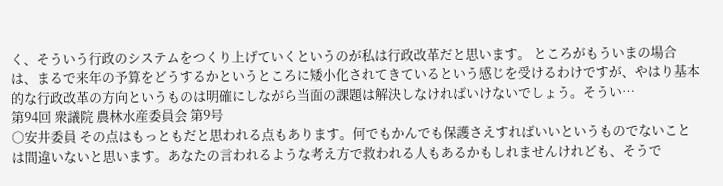く、そういう行政のシステムをつくり上げていくというのが私は行政改革だと思います。 ところがもういまの場合は、まるで来年の予算をどうするかというところに矮小化されてきているという感じを受けるわけですが、やはり基本的な行政改革の方向というものは明確にしながら当面の課題は解決しなければいけないでしょう。そうい…
第94回 衆議院 農林水産委員会 第9号
○安井委員 その点はもっともだと思われる点もあります。何でもかんでも保護さえすればいいというものでないことは間違いないと思います。あなたの言われるような考え方で救われる人もあるかもしれませんけれども、そうで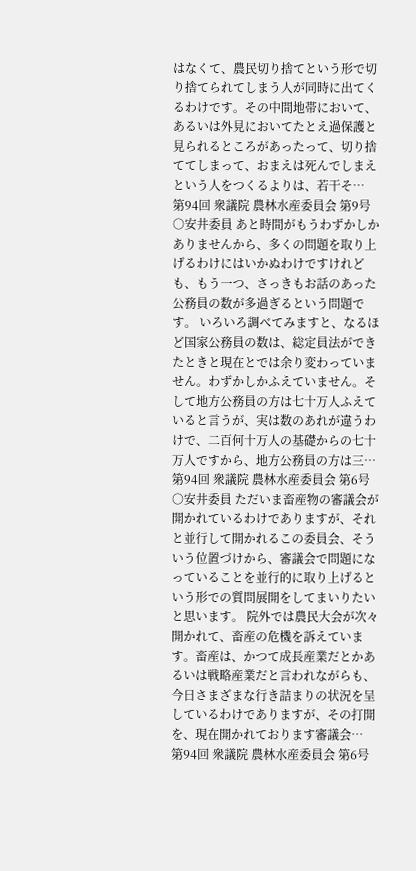はなくて、農民切り捨てという形で切り捨てられてしまう人が同時に出てくるわけです。その中間地帯において、あるいは外見においてたとえ過保護と見られるところがあったって、切り捨ててしまって、おまえは死んでしまえという人をつくるよりは、若干そ…
第94回 衆議院 農林水産委員会 第9号
○安井委員 あと時間がもうわずかしかありませんから、多くの問題を取り上げるわけにはいかぬわけですけれども、もう一つ、さっきもお話のあった公務員の数が多過ぎるという問題です。 いろいろ調べてみますと、なるほど国家公務員の数は、総定員法ができたときと現在とでは余り変わっていません。わずかしかふえていません。そして地方公務員の方は七十万人ふえていると言うが、実は数のあれが違うわけで、二百何十万人の基礎からの七十万人ですから、地方公務員の方は三…
第94回 衆議院 農林水産委員会 第6号
○安井委員 ただいま畜産物の審議会が開かれているわけでありますが、それと並行して開かれるこの委員会、そういう位置づけから、審議会で問題になっていることを並行的に取り上げるという形での質問展開をしてまいりたいと思います。 院外では農民大会が次々開かれて、畜産の危機を訴えています。畜産は、かつて成長産業だとかあるいは戦略産業だと言われながらも、今日さまざまな行き詰まりの状況を呈しているわけでありますが、その打開を、現在開かれております審議会…
第94回 衆議院 農林水産委員会 第6号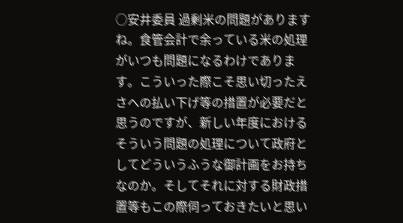○安井委員 過剰米の問題がありますね。食管会計で余っている米の処理がいつも問題になるわけであります。こういった際こそ思い切ったえさへの払い下げ等の措置が必要だと思うのですが、新しい年度におけるそういう問題の処理について政府としてどういうふうな御計画をお持ちなのか。そしてそれに対する財政措置等もこの際伺っておきたいと思い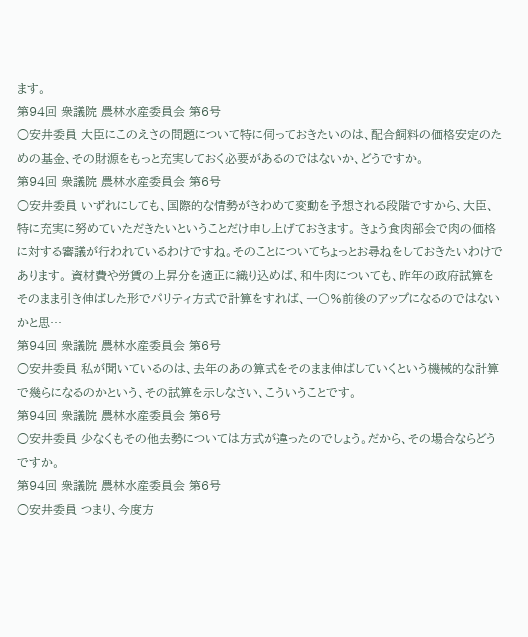ます。
第94回 衆議院 農林水産委員会 第6号
○安井委員 大臣にこのえさの問題について特に伺っておきたいのは、配合飼料の価格安定のための基金、その財源をもっと充実しておく必要があるのではないか、どうですか。
第94回 衆議院 農林水産委員会 第6号
○安井委員 いずれにしても、国際的な情勢がきわめて変動を予想される段階ですから、大臣、特に充実に努めていただきたいということだけ申し上げておきます。 きょう食肉部会で肉の価格に対する審議が行われているわけですね。そのことについてちょっとお尋ねをしておきたいわけであります。 資材費や労賃の上昇分を適正に織り込めば、和牛肉についても、昨年の政府試算をそのまま引き伸ばした形でパリティ方式で計算をすれば、一〇%前後のアップになるのではないかと思…
第94回 衆議院 農林水産委員会 第6号
○安井委員 私が聞いているのは、去年のあの算式をそのまま伸ばしていくという機械的な計算で幾らになるのかという、その試算を示しなさい、こういうことです。
第94回 衆議院 農林水産委員会 第6号
○安井委員 少なくもその他去勢については方式が違ったのでしょう。だから、その場合ならどうですか。
第94回 衆議院 農林水産委員会 第6号
○安井委員 つまり、今度方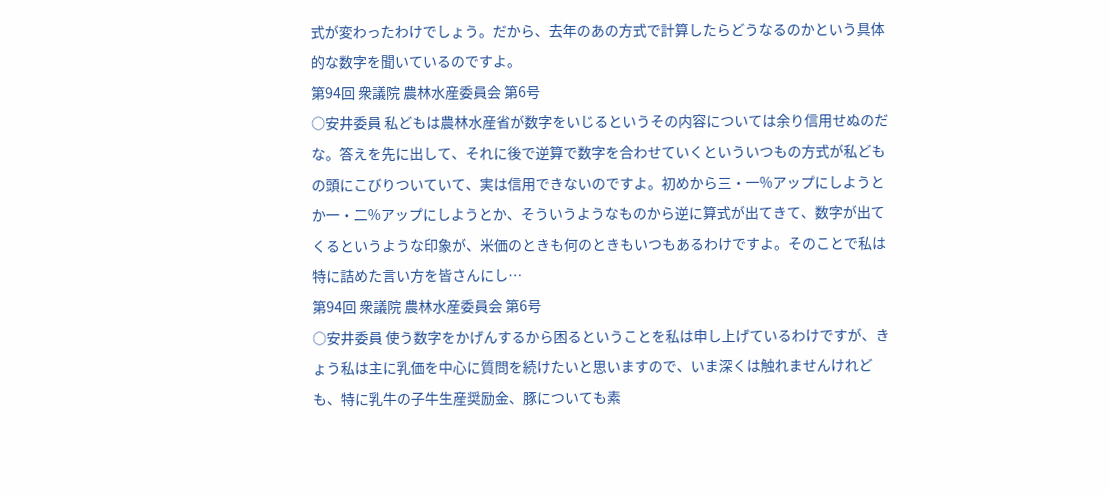式が変わったわけでしょう。だから、去年のあの方式で計算したらどうなるのかという具体的な数字を聞いているのですよ。
第94回 衆議院 農林水産委員会 第6号
○安井委員 私どもは農林水産省が数字をいじるというその内容については余り信用せぬのだな。答えを先に出して、それに後で逆算で数字を合わせていくといういつもの方式が私どもの頭にこびりついていて、実は信用できないのですよ。初めから三・一%アップにしようとか一・二%アップにしようとか、そういうようなものから逆に算式が出てきて、数字が出てくるというような印象が、米価のときも何のときもいつもあるわけですよ。そのことで私は特に詰めた言い方を皆さんにし…
第94回 衆議院 農林水産委員会 第6号
○安井委員 使う数字をかげんするから困るということを私は申し上げているわけですが、きょう私は主に乳価を中心に質問を続けたいと思いますので、いま深くは触れませんけれども、特に乳牛の子牛生産奨励金、豚についても素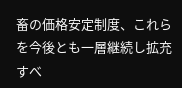畜の価格安定制度、これらを今後とも一層継続し拡充すべ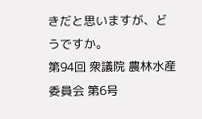きだと思いますが、どうですか。
第94回 衆議院 農林水産委員会 第6号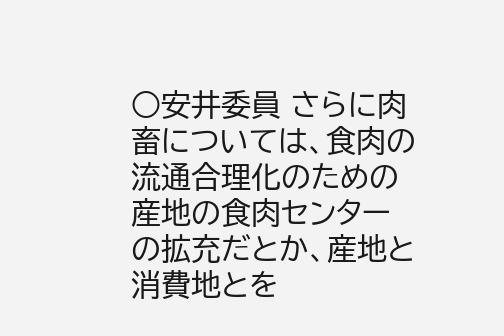○安井委員 さらに肉畜については、食肉の流通合理化のための産地の食肉センターの拡充だとか、産地と消費地とを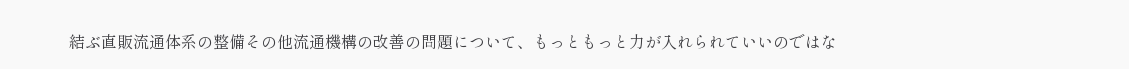結ぶ直販流通体系の整備その他流通機構の改善の問題について、もっともっと力が入れられていいのではな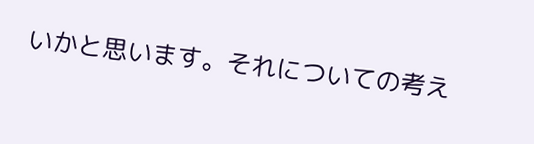いかと思います。それについての考え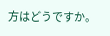方はどうですか。